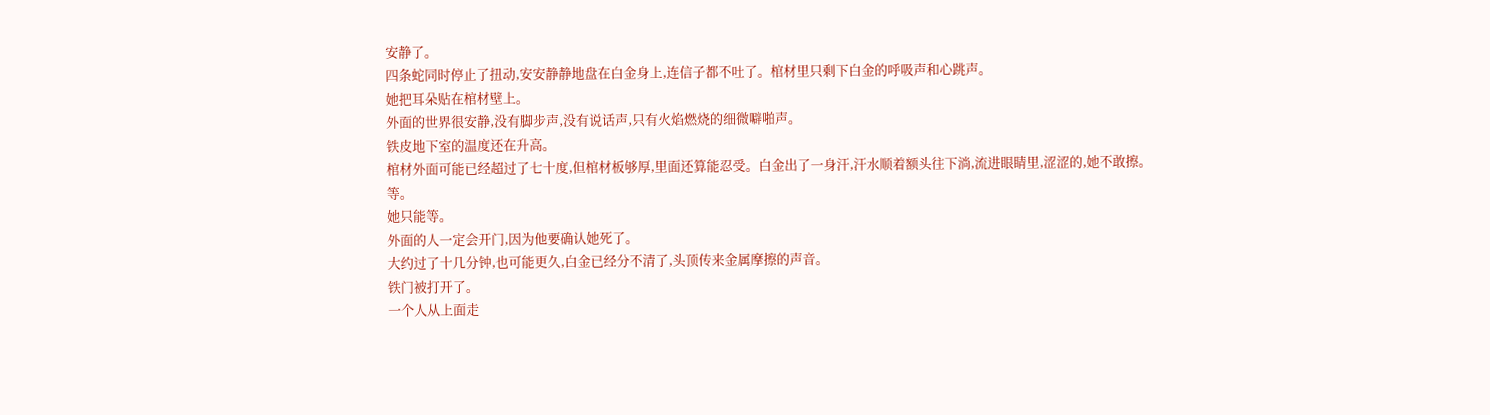安静了。
四条蛇同时停止了扭动,安安静静地盘在白金身上,连信子都不吐了。棺材里只剩下白金的呼吸声和心跳声。
她把耳朵贴在棺材壁上。
外面的世界很安静,没有脚步声,没有说话声,只有火焰燃烧的细微噼啪声。
铁皮地下室的温度还在升高。
棺材外面可能已经超过了七十度,但棺材板够厚,里面还算能忍受。白金出了一身汗,汗水顺着额头往下淌,流进眼睛里,涩涩的,她不敢擦。
等。
她只能等。
外面的人一定会开门,因为他要确认她死了。
大约过了十几分钟,也可能更久,白金已经分不清了,头顶传来金属摩擦的声音。
铁门被打开了。
一个人从上面走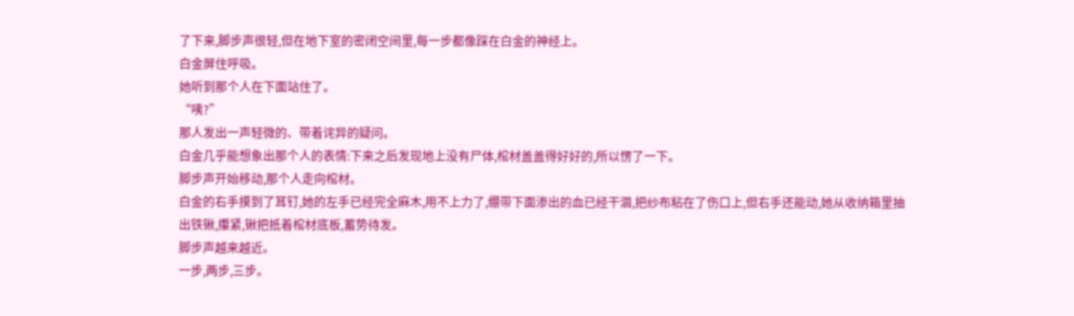了下来,脚步声很轻,但在地下室的密闭空间里,每一步都像踩在白金的神经上。
白金屏住呼吸。
她听到那个人在下面站住了。
“咦?”
那人发出一声轻微的、带着诧异的疑问。
白金几乎能想象出那个人的表情:下来之后发现地上没有尸体,棺材盖盖得好好的,所以愣了一下。
脚步声开始移动,那个人走向棺材。
白金的右手摸到了耳钉,她的左手已经完全麻木,用不上力了,绷带下面渗出的血已经干涸,把纱布粘在了伤口上,但右手还能动,她从收纳箱里抽出铁锹,攥紧,锹把抵着棺材底板,蓄势待发。
脚步声越来越近。
一步,两步,三步。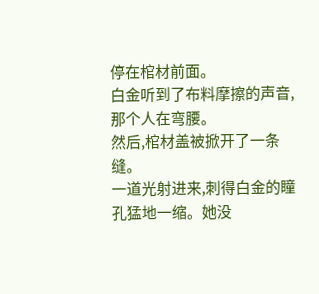停在棺材前面。
白金听到了布料摩擦的声音,那个人在弯腰。
然后,棺材盖被掀开了一条缝。
一道光射进来,刺得白金的瞳孔猛地一缩。她没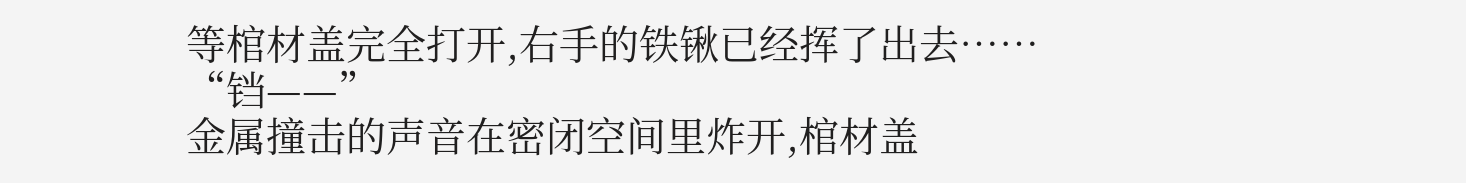等棺材盖完全打开,右手的铁锹已经挥了出去……
“铛——”
金属撞击的声音在密闭空间里炸开,棺材盖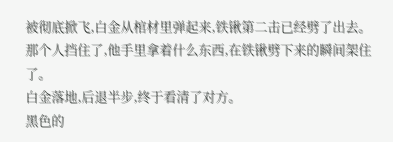被彻底掀飞,白金从棺材里弹起来,铁锹第二击已经劈了出去。
那个人挡住了,他手里拿着什么东西,在铁锹劈下来的瞬间架住了。
白金落地,后退半步,终于看清了对方。
黑色的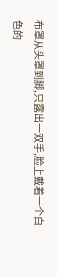布罩从头罩到脚,只露出一双手,脸上戴着一个白色的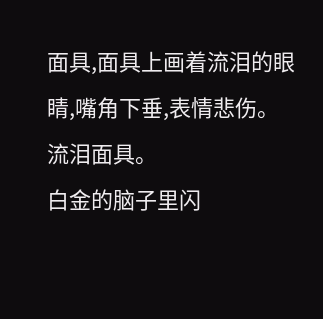面具,面具上画着流泪的眼睛,嘴角下垂,表情悲伤。
流泪面具。
白金的脑子里闪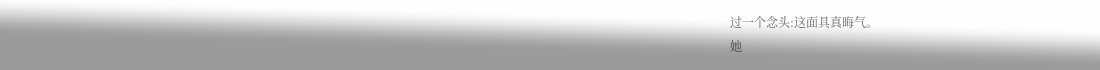过一个念头:这面具真晦气。
她